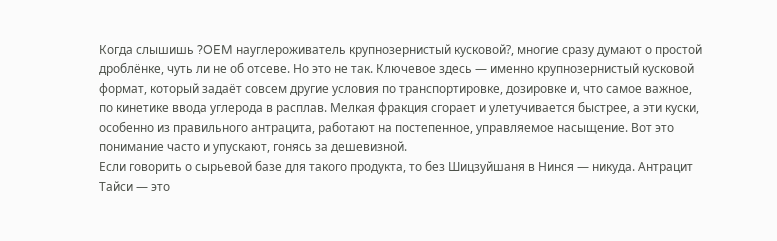Когда слышишь ?OEM науглероживатель крупнозернистый кусковой?, многие сразу думают о простой дроблёнке, чуть ли не об отсеве. Но это не так. Ключевое здесь — именно крупнозернистый кусковой формат, который задаёт совсем другие условия по транспортировке, дозировке и, что самое важное, по кинетике ввода углерода в расплав. Мелкая фракция сгорает и улетучивается быстрее, а эти куски, особенно из правильного антрацита, работают на постепенное, управляемое насыщение. Вот это понимание часто и упускают, гонясь за дешевизной.
Если говорить о сырьевой базе для такого продукта, то без Шицзуйшаня в Нинся — никуда. Антрацит Тайси — это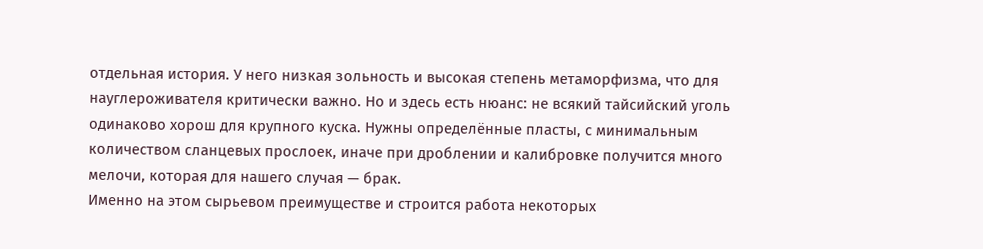отдельная история. У него низкая зольность и высокая степень метаморфизма, что для науглероживателя критически важно. Но и здесь есть нюанс: не всякий тайсийский уголь одинаково хорош для крупного куска. Нужны определённые пласты, с минимальным количеством сланцевых прослоек, иначе при дроблении и калибровке получится много мелочи, которая для нашего случая — брак.
Именно на этом сырьевом преимуществе и строится работа некоторых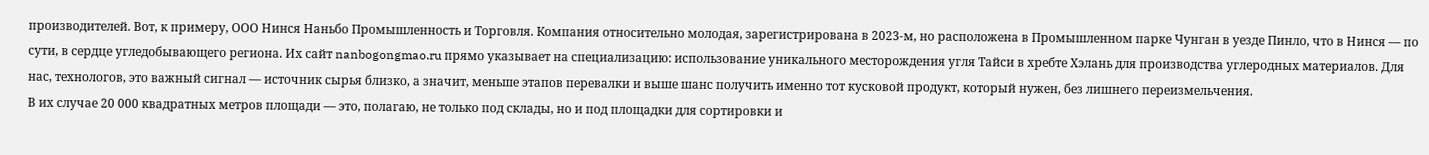производителей. Вот, к примеру, ООО Нинся Наньбо Промышленность и Торговля. Компания относительно молодая, зарегистрирована в 2023-м, но расположена в Промышленном парке Чунган в уезде Пинло, что в Нинся — по сути, в сердце угледобывающего региона. Их сайт nanbogongmao.ru прямо указывает на специализацию: использование уникального месторождения угля Тайси в хребте Хэлань для производства углеродных материалов. Для нас, технологов, это важный сигнал — источник сырья близко, а значит, меньше этапов перевалки и выше шанс получить именно тот кусковой продукт, который нужен, без лишнего переизмельчения.
В их случае 20 000 квадратных метров площади — это, полагаю, не только под склады, но и под площадки для сортировки и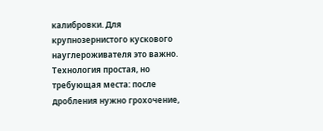калибровки. Для крупнозернистого кускового науглероживателя это важно. Технология простая, но требующая места: после дробления нужно грохочение,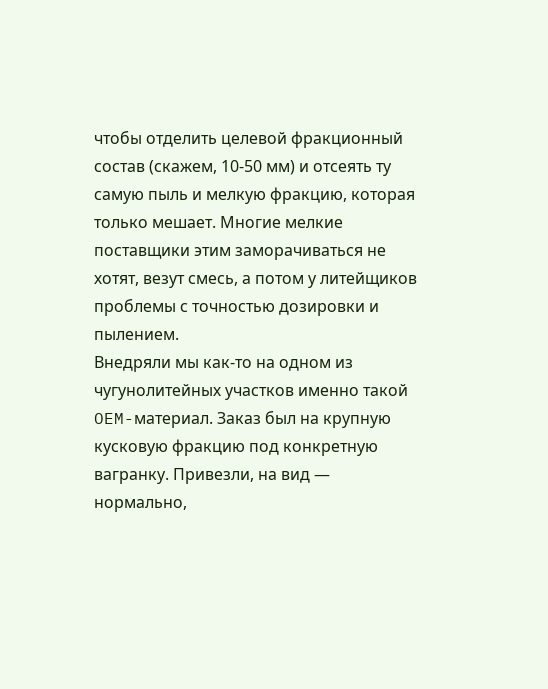чтобы отделить целевой фракционный состав (скажем, 10-50 мм) и отсеять ту самую пыль и мелкую фракцию, которая только мешает. Многие мелкие поставщики этим заморачиваться не хотят, везут смесь, а потом у литейщиков проблемы с точностью дозировки и пылением.
Внедряли мы как-то на одном из чугунолитейных участков именно такой OEM-материал. Заказ был на крупную кусковую фракцию под конкретную вагранку. Привезли, на вид — нормально,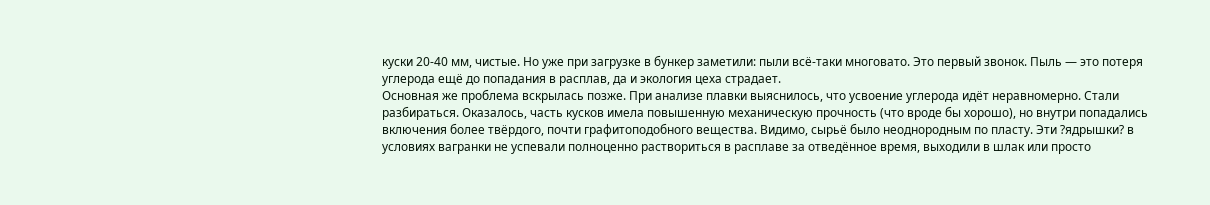куски 20-40 мм, чистые. Но уже при загрузке в бункер заметили: пыли всё-таки многовато. Это первый звонок. Пыль — это потеря углерода ещё до попадания в расплав, да и экология цеха страдает.
Основная же проблема вскрылась позже. При анализе плавки выяснилось, что усвоение углерода идёт неравномерно. Стали разбираться. Оказалось, часть кусков имела повышенную механическую прочность (что вроде бы хорошо), но внутри попадались включения более твёрдого, почти графитоподобного вещества. Видимо, сырьё было неоднородным по пласту. Эти ?ядрышки? в условиях вагранки не успевали полноценно раствориться в расплаве за отведённое время, выходили в шлак или просто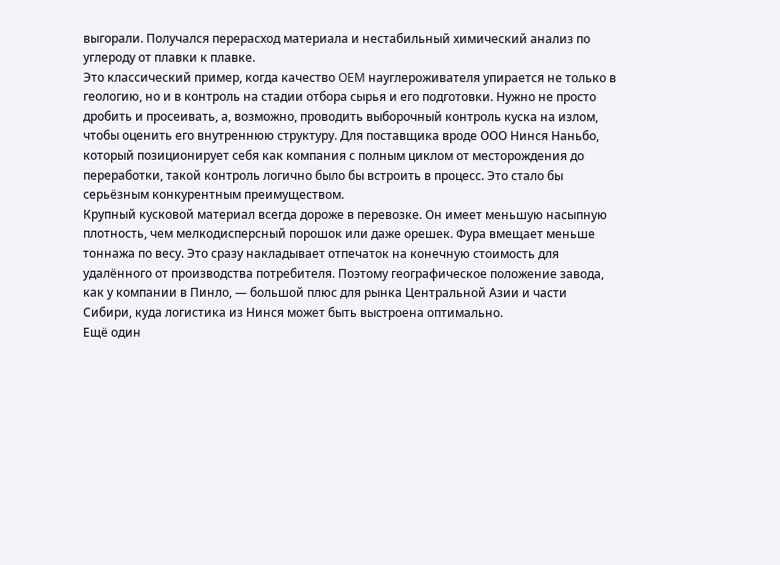выгорали. Получался перерасход материала и нестабильный химический анализ по углероду от плавки к плавке.
Это классический пример, когда качество OEM науглероживателя упирается не только в геологию, но и в контроль на стадии отбора сырья и его подготовки. Нужно не просто дробить и просеивать, а, возможно, проводить выборочный контроль куска на излом, чтобы оценить его внутреннюю структуру. Для поставщика вроде ООО Нинся Наньбо, который позиционирует себя как компания с полным циклом от месторождения до переработки, такой контроль логично было бы встроить в процесс. Это стало бы серьёзным конкурентным преимуществом.
Крупный кусковой материал всегда дороже в перевозке. Он имеет меньшую насыпную плотность, чем мелкодисперсный порошок или даже орешек. Фура вмещает меньше тоннажа по весу. Это сразу накладывает отпечаток на конечную стоимость для удалённого от производства потребителя. Поэтому географическое положение завода, как у компании в Пинло, — большой плюс для рынка Центральной Азии и части Сибири, куда логистика из Нинся может быть выстроена оптимально.
Ещё один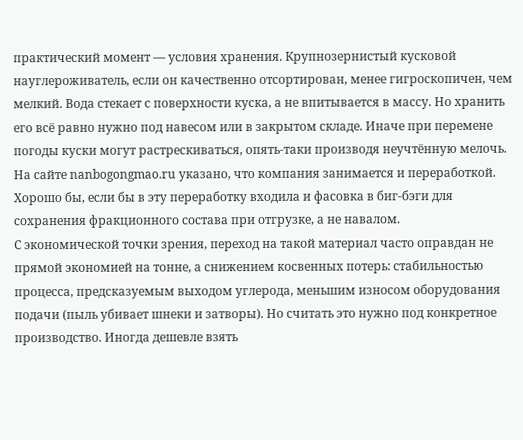практический момент — условия хранения. Крупнозернистый кусковой науглероживатель, если он качественно отсортирован, менее гигроскопичен, чем мелкий. Вода стекает с поверхности куска, а не впитывается в массу. Но хранить его всё равно нужно под навесом или в закрытом складе. Иначе при перемене погоды куски могут растрескиваться, опять-таки производя неучтённую мелочь. На сайте nanbogongmao.ru указано, что компания занимается и переработкой. Хорошо бы, если бы в эту переработку входила и фасовка в биг-бэги для сохранения фракционного состава при отгрузке, а не навалом.
С экономической точки зрения, переход на такой материал часто оправдан не прямой экономией на тонне, а снижением косвенных потерь: стабильностью процесса, предсказуемым выходом углерода, меньшим износом оборудования подачи (пыль убивает шнеки и затворы). Но считать это нужно под конкретное производство. Иногда дешевле взять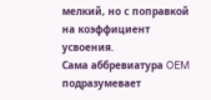мелкий, но с поправкой на коэффициент усвоения.
Сама аббревиатура OEM подразумевает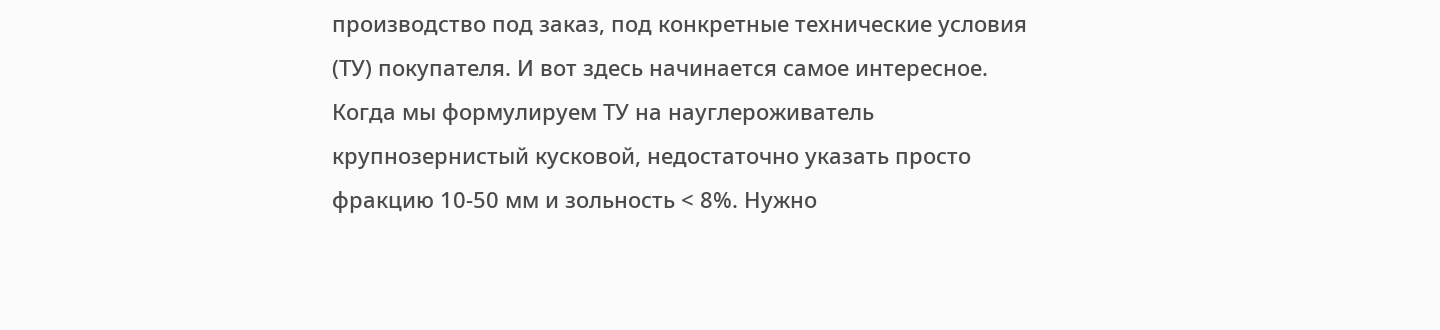производство под заказ, под конкретные технические условия (ТУ) покупателя. И вот здесь начинается самое интересное. Когда мы формулируем ТУ на науглероживатель крупнозернистый кусковой, недостаточно указать просто фракцию 10-50 мм и зольность < 8%. Нужно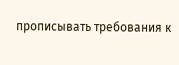прописывать требования к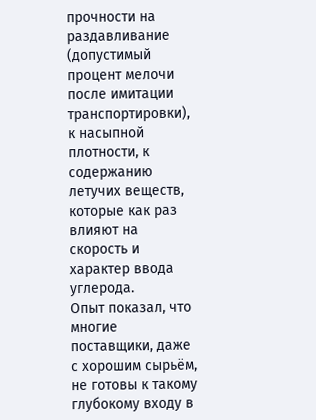прочности на раздавливание (допустимый процент мелочи после имитации транспортировки), к насыпной плотности, к содержанию летучих веществ, которые как раз влияют на скорость и характер ввода углерода.
Опыт показал, что многие поставщики, даже с хорошим сырьём, не готовы к такому глубокому входу в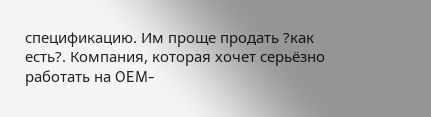спецификацию. Им проще продать ?как есть?. Компания, которая хочет серьёзно работать на OEM-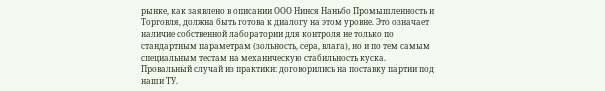рынке, как заявлено в описании ООО Нинся Наньбо Промышленность и Торговля, должна быть готова к диалогу на этом уровне. Это означает наличие собственной лаборатории для контроля не только по стандартным параметрам (зольность, сера, влага), но и по тем самым специальным тестам на механическую стабильность куска.
Провальный случай из практики: договорились на поставку партии под наши ТУ.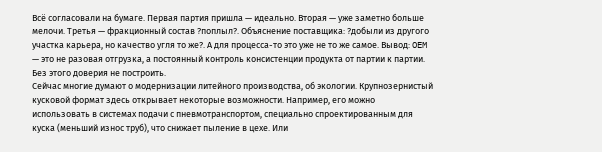Всё согласовали на бумаге. Первая партия пришла — идеально. Вторая — уже заметно больше мелочи. Третья — фракционный состав ?поплыл?. Объяснение поставщика: ?добыли из другого участка карьера, но качество угля то же?. А для процесса-то это уже не то же самое. Вывод: OEM — это не разовая отгрузка, а постоянный контроль консистенции продукта от партии к партии. Без этого доверия не построить.
Сейчас многие думают о модернизации литейного производства, об экологии. Крупнозернистый кусковой формат здесь открывает некоторые возможности. Например, его можно использовать в системах подачи с пневмотранспортом, специально спроектированным для куска (меньший износ труб), что снижает пыление в цехе. Или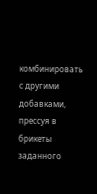комбинировать с другими добавками, прессуя в брикеты заданного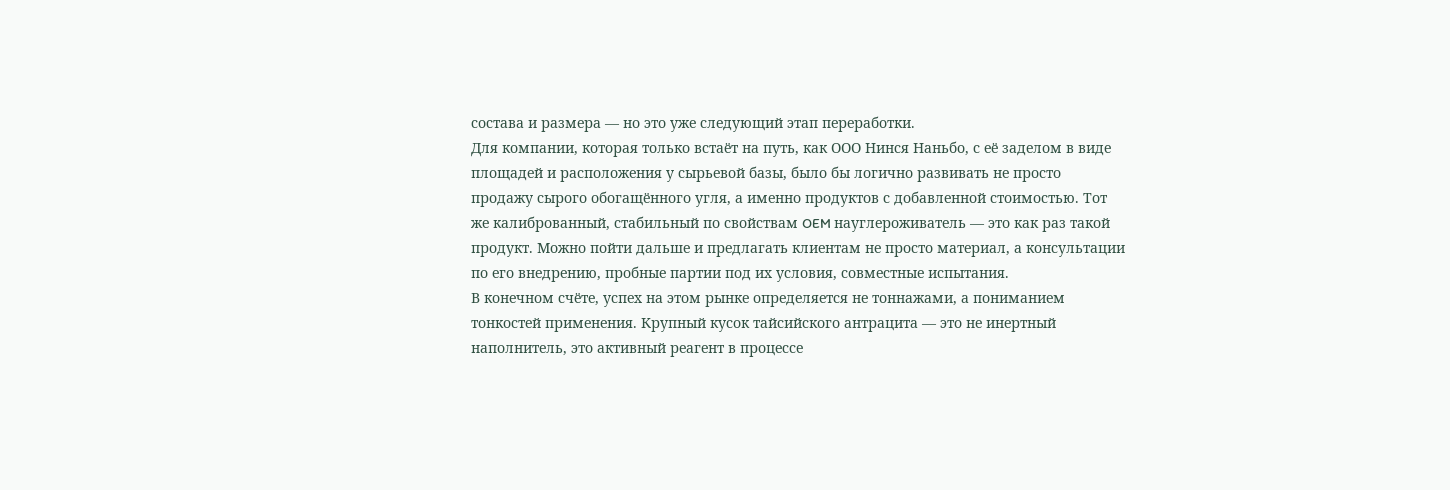состава и размера — но это уже следующий этап переработки.
Для компании, которая только встаёт на путь, как ООО Нинся Наньбо, с её заделом в виде площадей и расположения у сырьевой базы, было бы логично развивать не просто продажу сырого обогащённого угля, а именно продуктов с добавленной стоимостью. Тот же калиброванный, стабильный по свойствам OEM науглероживатель — это как раз такой продукт. Можно пойти дальше и предлагать клиентам не просто материал, а консультации по его внедрению, пробные партии под их условия, совместные испытания.
В конечном счёте, успех на этом рынке определяется не тоннажами, а пониманием тонкостей применения. Крупный кусок тайсийского антрацита — это не инертный наполнитель, это активный реагент в процессе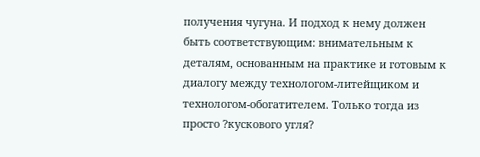получения чугуна. И подход к нему должен быть соответствующим: внимательным к деталям, основанным на практике и готовым к диалогу между технологом-литейщиком и технологом-обогатителем. Только тогда из просто ?кускового угля?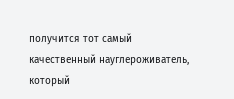получится тот самый качественный науглероживатель, который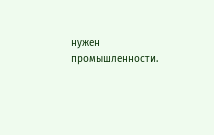нужен промышленности.